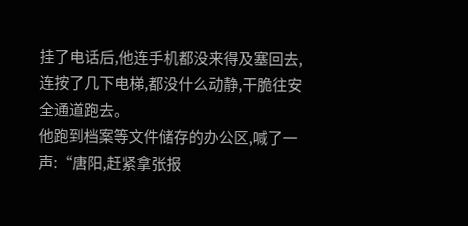挂了电话后,他连手机都没来得及塞回去,连按了几下电梯,都没什么动静,干脆往安全通道跑去。
他跑到档案等文件储存的办公区,喊了一声:“唐阳,赶紧拿张报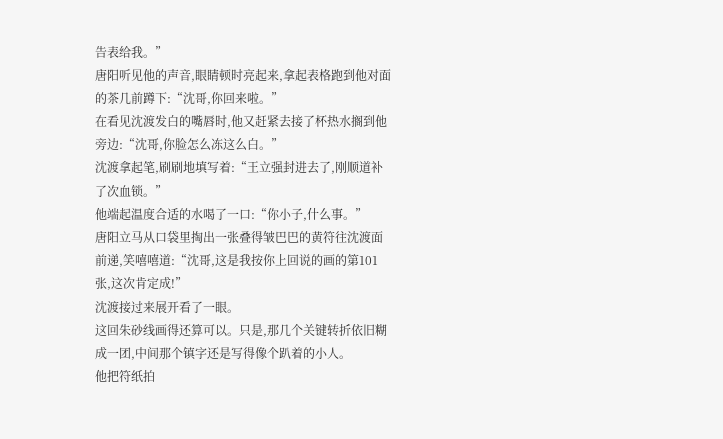告表给我。”
唐阳听见他的声音,眼睛顿时亮起来,拿起表格跑到他对面的茶几前蹲下:“沈哥,你回来啦。”
在看见沈渡发白的嘴唇时,他又赶紧去接了杯热水搁到他旁边:“沈哥,你脸怎么冻这么白。”
沈渡拿起笔,刷刷地填写着:“王立强封进去了,刚顺道补了次血锁。”
他端起温度合适的水喝了一口:“你小子,什么事。”
唐阳立马从口袋里掏出一张叠得皱巴巴的黄符往沈渡面前递,笑嘻嘻道:“沈哥,这是我按你上回说的画的第101张,这次肯定成!”
沈渡接过来展开看了一眼。
这回朱砂线画得还算可以。只是,那几个关键转折依旧糊成一团,中间那个镇字还是写得像个趴着的小人。
他把符纸拍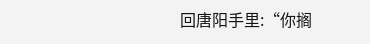回唐阳手里:“你搁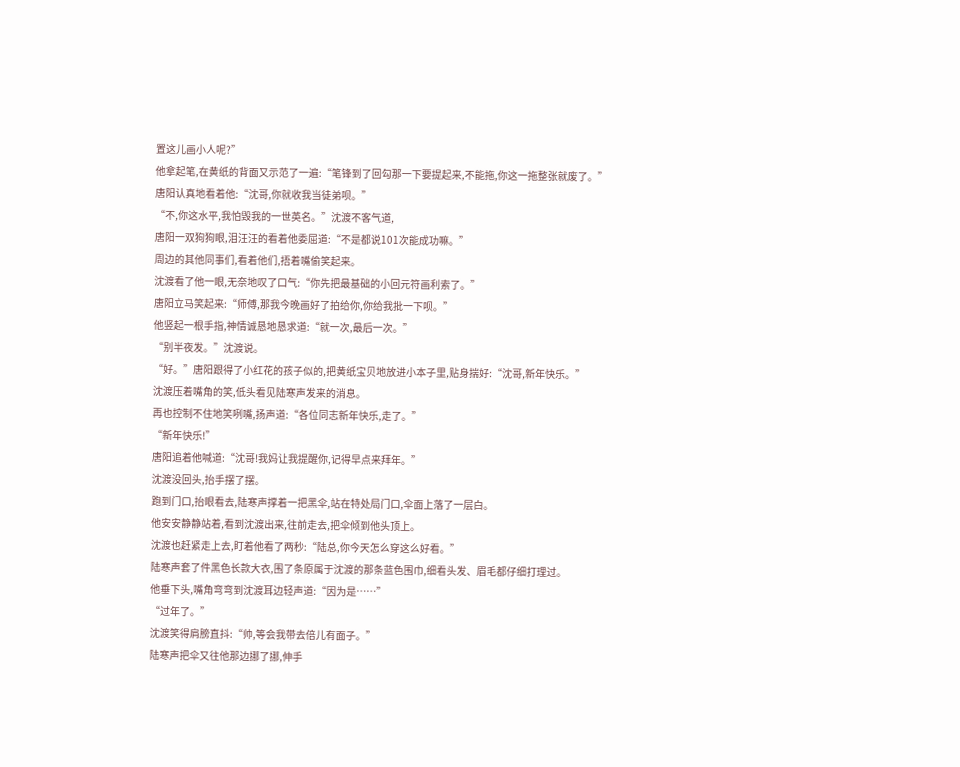置这儿画小人呢?”
他拿起笔,在黄纸的背面又示范了一遍:“笔锋到了回勾那一下要提起来,不能拖,你这一拖整张就废了。”
唐阳认真地看着他:“沈哥,你就收我当徒弟呗。”
“不,你这水平,我怕毁我的一世英名。”沈渡不客气道,
唐阳一双狗狗眼,泪汪汪的看着他委屈道:“不是都说101次能成功嘛。”
周边的其他同事们,看着他们,捂着嘴偷笑起来。
沈渡看了他一眼,无奈地叹了口气:“你先把最基础的小回元符画利索了。”
唐阳立马笑起来:“师傅,那我今晚画好了拍给你,你给我批一下呗。”
他竖起一根手指,神情诚恳地恳求道:“就一次,最后一次。”
“别半夜发。”沈渡说。
“好。”唐阳跟得了小红花的孩子似的,把黄纸宝贝地放进小本子里,贴身揣好:“沈哥,新年快乐。”
沈渡压着嘴角的笑,低头看见陆寒声发来的消息。
再也控制不住地笑咧嘴,扬声道:“各位同志新年快乐,走了。”
“新年快乐!”
唐阳追着他喊道:“沈哥!我妈让我提醒你,记得早点来拜年。”
沈渡没回头,抬手摆了摆。
跑到门口,抬眼看去,陆寒声撑着一把黑伞,站在特处局门口,伞面上落了一层白。
他安安静静站着,看到沈渡出来,往前走去,把伞倾到他头顶上。
沈渡也赶紧走上去,盯着他看了两秒:“陆总,你今天怎么穿这么好看。”
陆寒声套了件黑色长款大衣,围了条原属于沈渡的那条蓝色围巾,细看头发、眉毛都仔细打理过。
他垂下头,嘴角弯弯到沈渡耳边轻声道:“因为是……”
“过年了。”
沈渡笑得肩膀直抖:“帅,等会我带去倍儿有面子。”
陆寒声把伞又往他那边挪了挪,伸手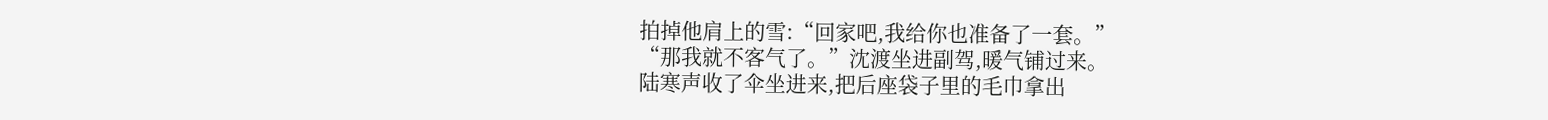拍掉他肩上的雪:“回家吧,我给你也准备了一套。”
“那我就不客气了。”沈渡坐进副驾,暖气铺过来。
陆寒声收了伞坐进来,把后座袋子里的毛巾拿出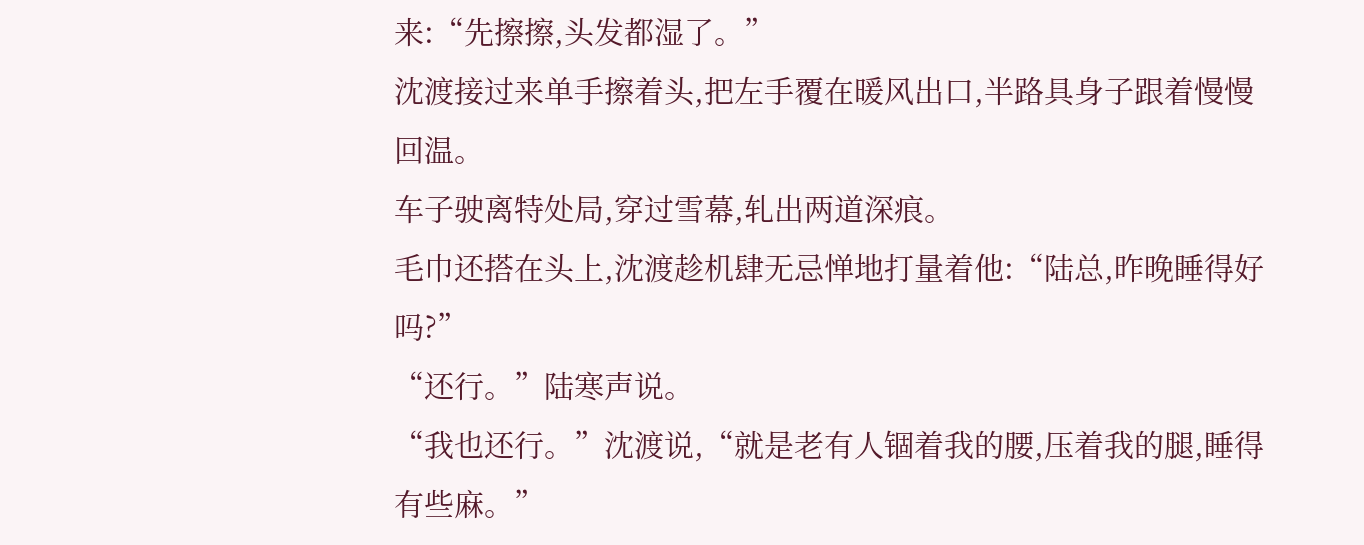来:“先擦擦,头发都湿了。”
沈渡接过来单手擦着头,把左手覆在暖风出口,半路具身子跟着慢慢回温。
车子驶离特处局,穿过雪幕,轧出两道深痕。
毛巾还搭在头上,沈渡趁机肆无忌惮地打量着他:“陆总,昨晚睡得好吗?”
“还行。”陆寒声说。
“我也还行。”沈渡说,“就是老有人锢着我的腰,压着我的腿,睡得有些麻。”